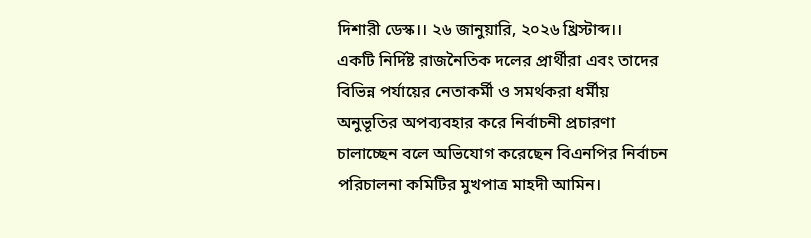দিশারী ডেস্ক।। ২৬ জানুয়ারি, ২০২৬ খ্রিস্টাব্দ।।
একটি নির্দিষ্ট রাজনৈতিক দলের প্রার্থীরা এবং তাদের বিভিন্ন পর্যায়ের নেতাকর্মী ও সমর্থকরা ধর্মীয় অনুভূতির অপব্যবহার করে নির্বাচনী প্রচারণা চালাচ্ছেন বলে অভিযোগ করেছেন বিএনপির নির্বাচন পরিচালনা কমিটির মুখপাত্র মাহদী আমিন।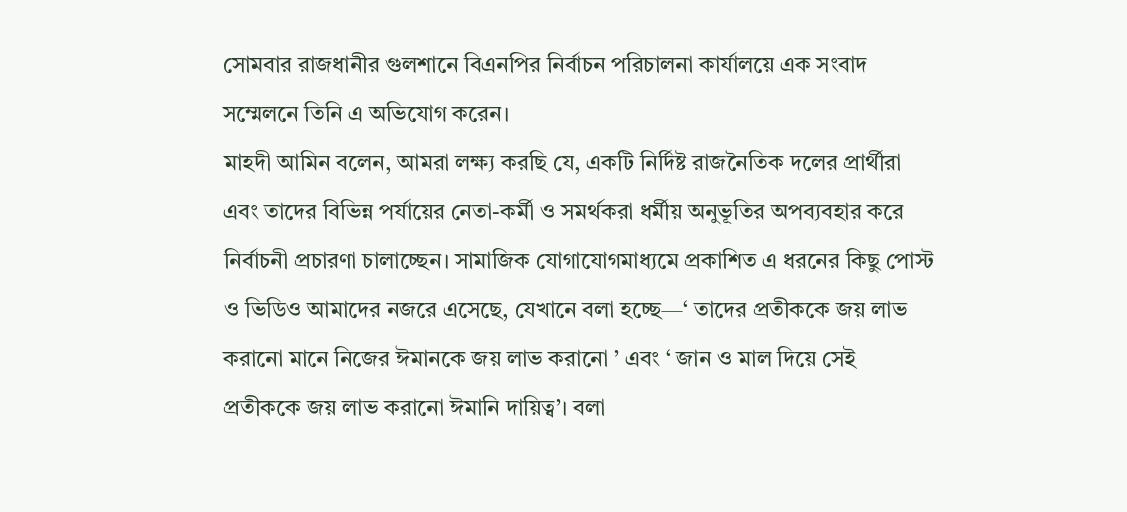সোমবার রাজধানীর গুলশানে বিএনপির নির্বাচন পরিচালনা কার্যালয়ে এক সংবাদ সম্মেলনে তিনি এ অভিযোগ করেন।
মাহদী আমিন বলেন, আমরা লক্ষ্য করছি যে, একটি নির্দিষ্ট রাজনৈতিক দলের প্রার্থীরা এবং তাদের বিভিন্ন পর্যায়ের নেতা-কর্মী ও সমর্থকরা ধর্মীয় অনুভূতির অপব্যবহার করে নির্বাচনী প্রচারণা চালাচ্ছেন। সামাজিক যোগাযোগমাধ্যমে প্রকাশিত এ ধরনের কিছু পোস্ট ও ভিডিও আমাদের নজরে এসেছে, যেখানে বলা হচ্ছে—‘ তাদের প্রতীককে জয় লাভ করানো মানে নিজের ঈমানকে জয় লাভ করানো ’ এবং ‘ জান ও মাল দিয়ে সেই প্রতীককে জয় লাভ করানো ঈমানি দায়িত্ব’। বলা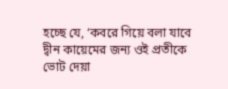হচ্ছে যে, ‘কবরে গিয়ে বলা যাবে দ্বীন কায়েমের জন্য ওই প্রতীকে ভোট দেয়া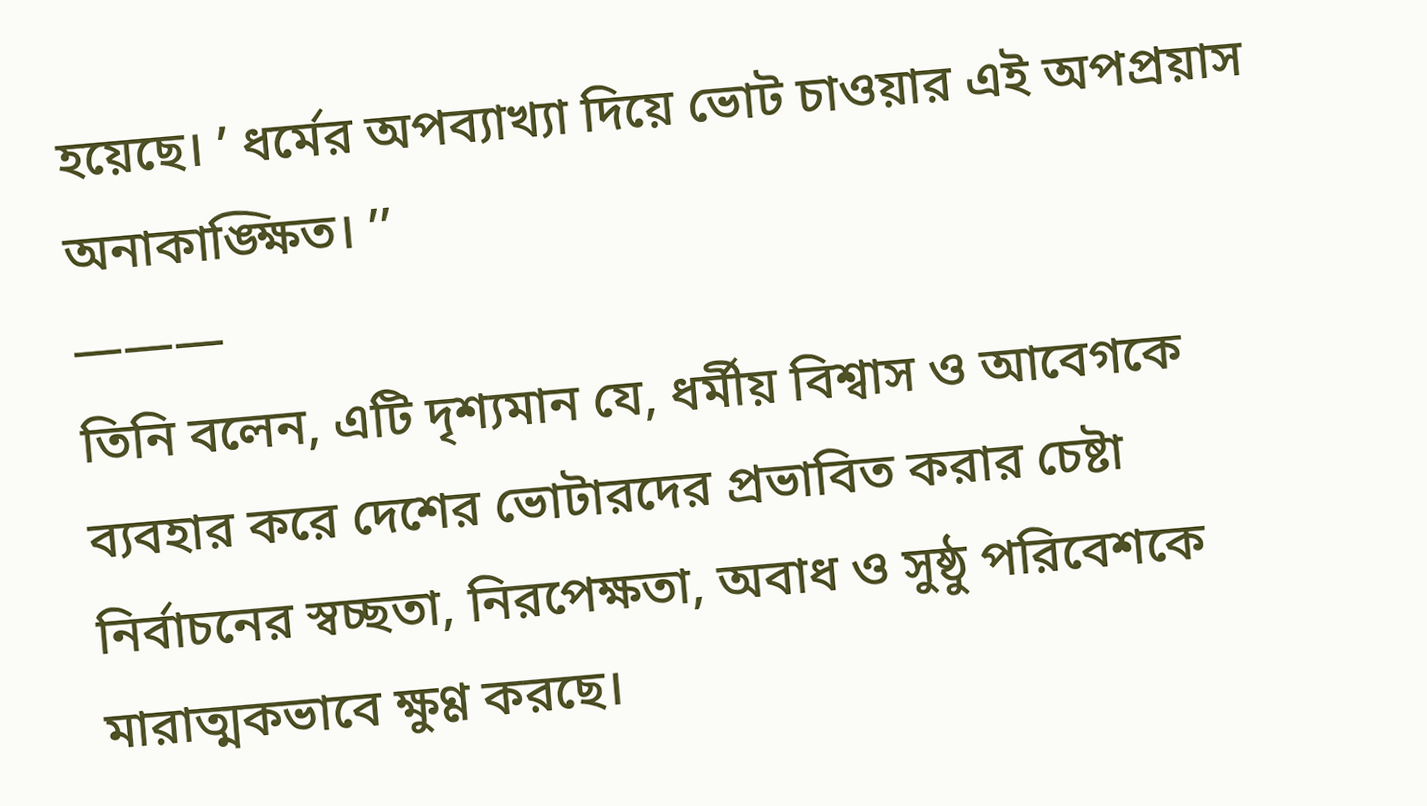হয়েছে। ’ ধর্মের অপব্যাখ্যা দিয়ে ভোট চাওয়ার এই অপপ্রয়াস অনাকাঙ্ক্ষিত। ’’
———
তিনি বলেন, এটি দৃশ্যমান যে, ধর্মীয় বিশ্বাস ও আবেগকে ব্যবহার করে দেশের ভোটারদের প্রভাবিত করার চেষ্টা নির্বাচনের স্বচ্ছতা, নিরপেক্ষতা, অবাধ ও সুষ্ঠু পরিবেশকে মারাত্মকভাবে ক্ষুণ্ণ করছে।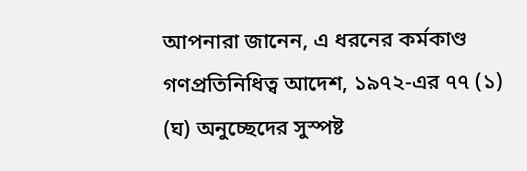আপনারা জানেন, এ ধরনের কর্মকাণ্ড গণপ্রতিনিধিত্ব আদেশ, ১৯৭২-এর ৭৭ (১) (ঘ) অনুচ্ছেদের সুস্পষ্ট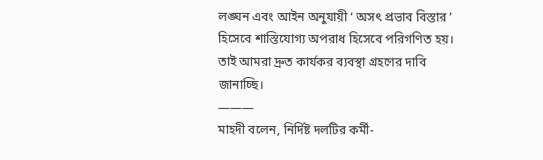লঙ্ঘন এবং আইন অনুযায়ী ‘ অসৎ প্রভাব বিস্তার ’ হিসেবে শাস্তিযোগ্য অপরাধ হিসেবে পরিগণিত হয়। তাই আমরা দ্রুত কার্যকর ব্যবস্থা গ্রহণের দাবি জানাচ্ছি।
———
মাহদী বলেন, নির্দিষ্ট দলটির কর্মী-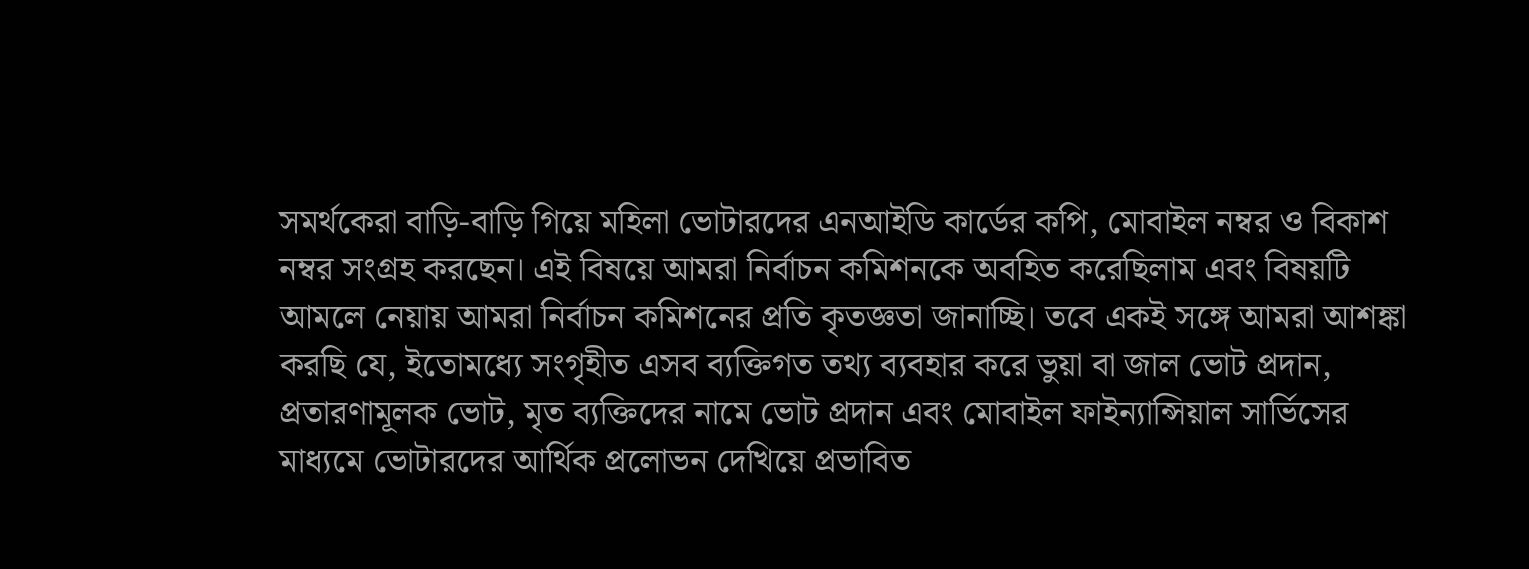সমর্থকেরা বাড়ি-বাড়ি গিয়ে মহিলা ভোটারদের এনআইডি কার্ডের কপি, মোবাইল নম্বর ও বিকাশ নম্বর সংগ্রহ করছেন। এই বিষয়ে আমরা নির্বাচন কমিশনকে অবহিত করেছিলাম এবং বিষয়টি আমলে নেয়ায় আমরা নির্বাচন কমিশনের প্রতি কৃতজ্ঞতা জানাচ্ছি। তবে একই সঙ্গে আমরা আশঙ্কা করছি যে, ইতোমধ্যে সংগৃহীত এসব ব্যক্তিগত তথ্য ব্যবহার করে ভুয়া বা জাল ভোট প্রদান, প্রতারণামূলক ভোট, মৃত ব্যক্তিদের নামে ভোট প্রদান এবং মোবাইল ফাইন্যান্সিয়াল সার্ভিসের মাধ্যমে ভোটারদের আর্থিক প্রলোভন দেখিয়ে প্রভাবিত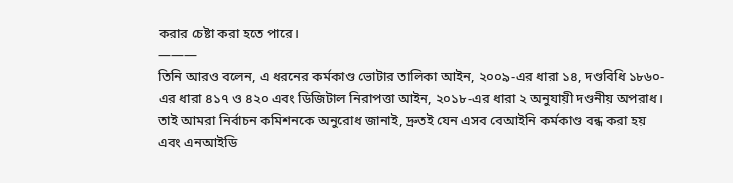করার চেষ্টা করা হতে পারে।
———
তিনি আরও বলেন, এ ধরনের কর্মকাণ্ড ভোটার তালিকা আইন, ২০০৯-এর ধারা ১৪, দণ্ডবিধি ১৮৬০-এর ধারা ৪১৭ ও ৪২০ এবং ডিজিটাল নিরাপত্তা আইন, ২০১৮-এর ধারা ২ অনুযায়ী দণ্ডনীয় অপরাধ। তাই আমরা নির্বাচন কমিশনকে অনুরোধ জানাই, দ্রুতই যেন এসব বেআইনি কর্মকাণ্ড বন্ধ করা হয় এবং এনআইডি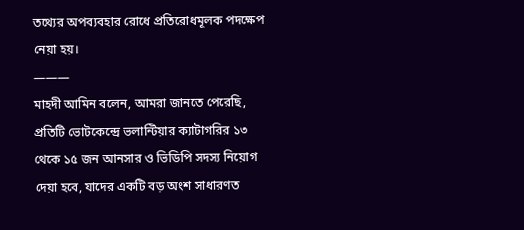তথ্যের অপব্যবহার রোধে প্রতিরোধমূলক পদক্ষেপ নেয়া হয়।
———
মাহদী আমিন বলেন, আমরা জানতে পেরেছি, প্রতিটি ভোটকেন্দ্রে ভলান্টিয়ার ক্যাটাগরির ১৩ থেকে ১৫ জন আনসার ও ভিডিপি সদস্য নিয়োগ দেয়া হবে, যাদের একটি বড় অংশ সাধারণত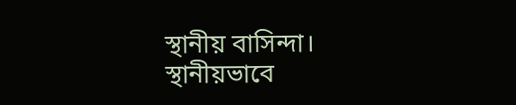স্থানীয় বাসিন্দা। স্থানীয়ভাবে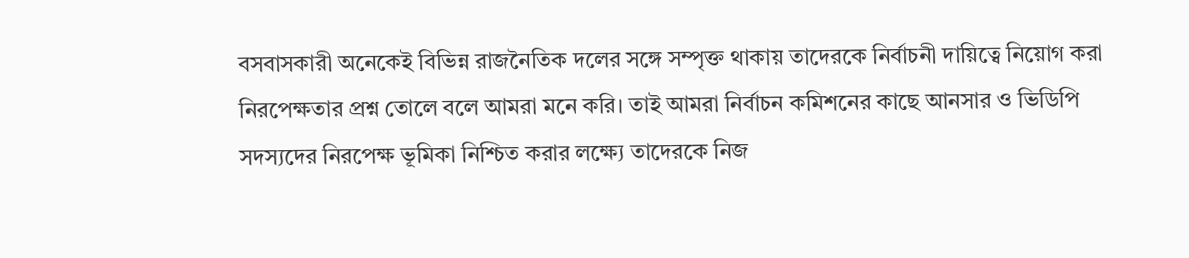বসবাসকারী অনেকেই বিভিন্ন রাজনৈতিক দলের সঙ্গে সম্পৃক্ত থাকায় তাদেরকে নির্বাচনী দায়িত্বে নিয়োগ করা নিরপেক্ষতার প্রশ্ন তোলে বলে আমরা মনে করি। তাই আমরা নির্বাচন কমিশনের কাছে আনসার ও ভিডিপি সদস্যদের নিরপেক্ষ ভূমিকা নিশ্চিত করার লক্ষ্যে তাদেরকে নিজ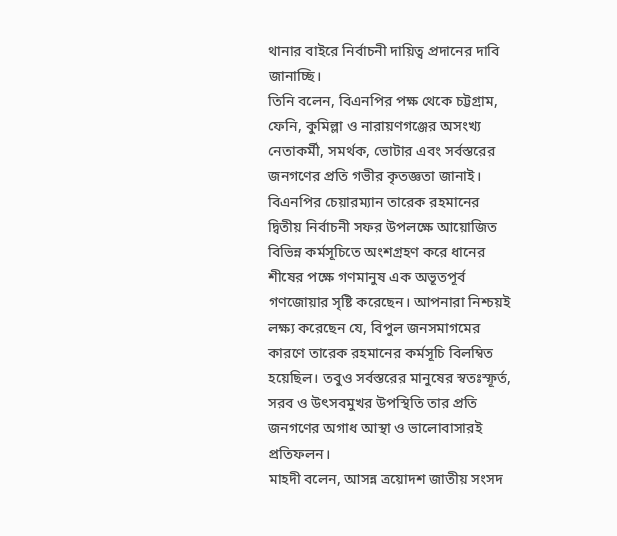থানার বাইরে নির্বাচনী দায়িত্ব প্রদানের দাবি জানাচ্ছি।
তিনি বলেন, বিএনপির পক্ষ থেকে চট্টগ্রাম, ফেনি, কুমিল্লা ও নারায়ণগঞ্জের অসংখ্য নেতাকর্মী, সমর্থক, ভোটার এবং সর্বস্তরের জনগণের প্রতি গভীর কৃতজ্ঞতা জানাই। বিএনপির চেয়ারম্যান তারেক রহমানের দ্বিতীয় নির্বাচনী সফর উপলক্ষে আয়োজিত বিভিন্ন কর্মসূচিতে অংশগ্রহণ করে ধানের শীষের পক্ষে গণমানুষ এক অভূতপূর্ব গণজোয়ার সৃষ্টি করেছেন। আপনারা নিশ্চয়ই লক্ষ্য করেছেন যে, বিপুল জনসমাগমের কারণে তারেক রহমানের কর্মসূচি বিলম্বিত হয়েছিল। তবুও সর্বস্তরের মানুষের স্বতঃস্ফূর্ত, সরব ও উৎসবমুখর উপস্থিতি তার প্রতি জনগণের অগাধ আস্থা ও ভালোবাসারই প্রতিফলন।
মাহদী বলেন, আসন্ন ত্রয়োদশ জাতীয় সংসদ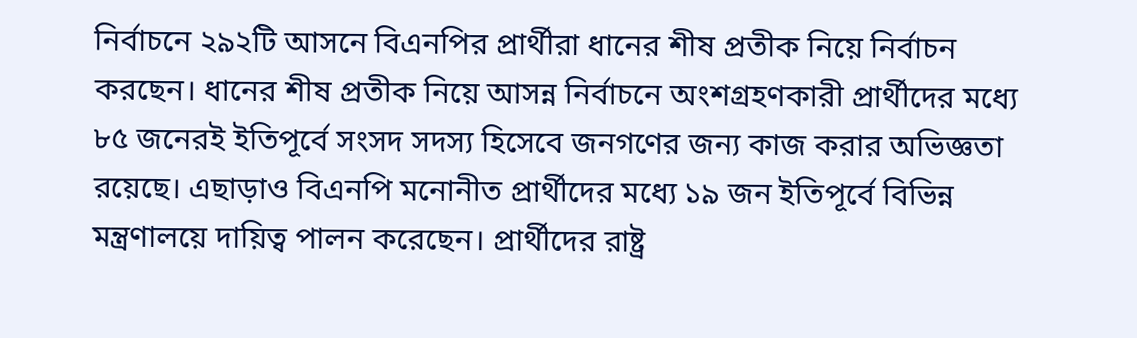নির্বাচনে ২৯২টি আসনে বিএনপির প্রার্থীরা ধানের শীষ প্রতীক নিয়ে নির্বাচন করছেন। ধানের শীষ প্রতীক নিয়ে আসন্ন নির্বাচনে অংশগ্রহণকারী প্রার্থীদের মধ্যে ৮৫ জনেরই ইতিপূর্বে সংসদ সদস্য হিসেবে জনগণের জন্য কাজ করার অভিজ্ঞতা রয়েছে। এছাড়াও বিএনপি মনোনীত প্রার্থীদের মধ্যে ১৯ জন ইতিপূর্বে বিভিন্ন মন্ত্রণালয়ে দায়িত্ব পালন করেছেন। প্রার্থীদের রাষ্ট্র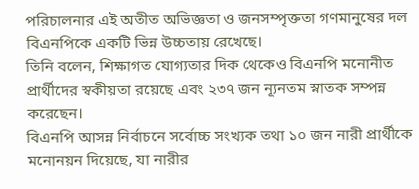পরিচালনার এই অতীত অভিজ্ঞতা ও জনসম্পৃক্ততা গণমানুষের দল বিএনপিকে একটি ভিন্ন উচ্চতায় রেখেছে।
তিনি বলেন, শিক্ষাগত যোগ্যতার দিক থেকেও বিএনপি মনোনীত প্রার্থীদের স্বকীয়তা রয়েছে এবং ২৩৭ জন ন্যূনতম স্নাতক সম্পন্ন করেছেন।
বিএনপি আসন্ন নির্বাচনে সর্বোচ্চ সংখ্যক তথা ১০ জন নারী প্রার্থীকে মনোনয়ন দিয়েছে, যা নারীর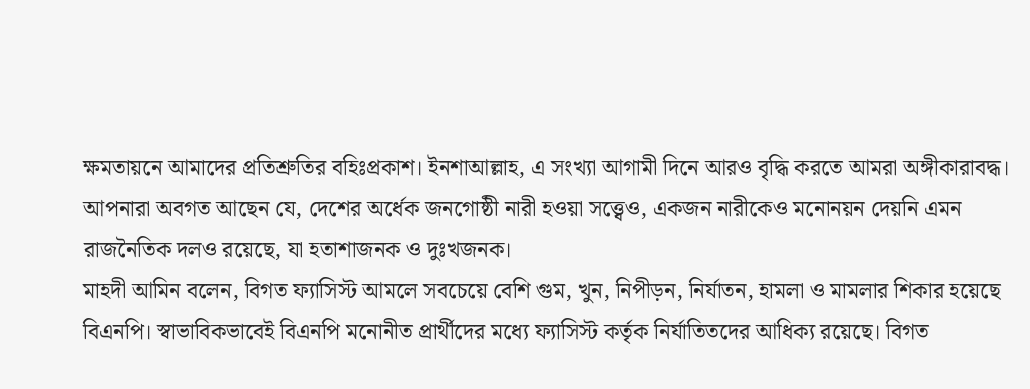ক্ষমতায়নে আমাদের প্রতিশ্রুতির বহিঃপ্রকাশ। ইনশাআল্লাহ, এ সংখ্যা আগামী দিনে আরও বৃদ্ধি করতে আমরা অঙ্গীকারাবদ্ধ। আপনারা অবগত আছেন যে, দেশের অর্ধেক জনগোষ্ঠী নারী হওয়া সত্ত্বেও, একজন নারীকেও মনোনয়ন দেয়নি এমন রাজনৈতিক দলও রয়েছে, যা হতাশাজনক ও দুঃখজনক।
মাহদী আমিন বলেন, বিগত ফ্যাসিস্ট আমলে সবচেয়ে বেশি গুম, খুন, নিপীড়ন, নির্যাতন, হামলা ও মামলার শিকার হয়েছে বিএনপি। স্বাভাবিকভাবেই বিএনপি মনোনীত প্রার্থীদের মধ্যে ফ্যাসিস্ট কর্তৃক নির্যাতিতদের আধিক্য রয়েছে। বিগত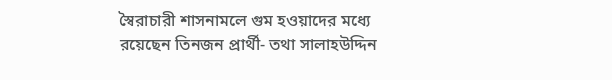স্বৈরাচারী শাসনামলে গুম হওয়াদের মধ্যে রয়েছেন তিনজন প্রার্থী- তথা সালাহউদ্দিন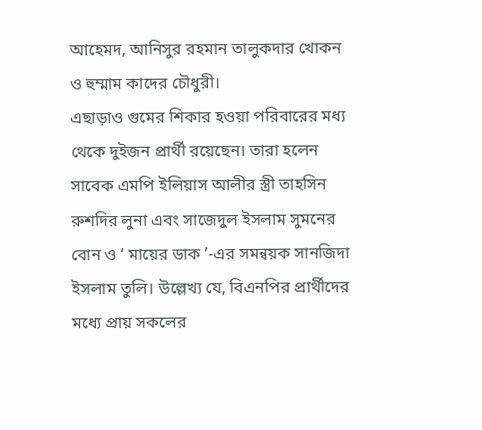আহেমদ, আনিসুর রহমান তালুকদার খোকন ও হুম্মাম কাদের চৌধুরী।
এছাড়াও গুমের শিকার হওয়া পরিবারের মধ্য থেকে দুইজন প্রার্থী রয়েছেন। তারা হলেন সাবেক এমপি ইলিয়াস আলীর স্ত্রী তাহসিন রুশদির লুনা এবং সাজেদুল ইসলাম সুমনের বোন ও ‘ মায়ের ডাক ’-এর সমন্বয়ক সানজিদা ইসলাম তুলি। উল্লেখ্য যে, বিএনপির প্রার্থীদের মধ্যে প্রায় সকলের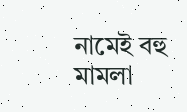নামেই বহু মামলা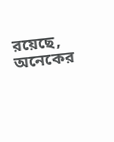রয়েছে, অনেকের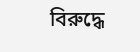বিরুদ্ধে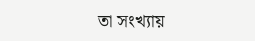তা সংখ্যায়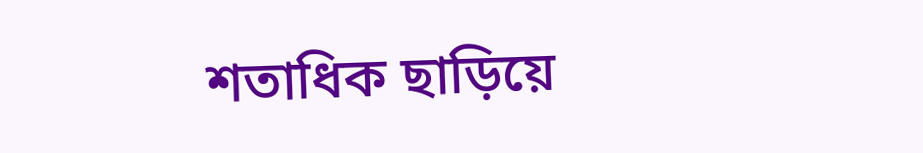শতাধিক ছাড়িয়ে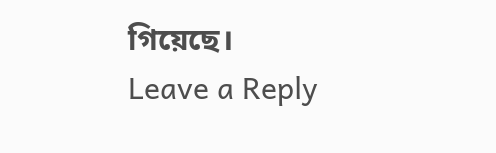গিয়েছে।
Leave a Reply